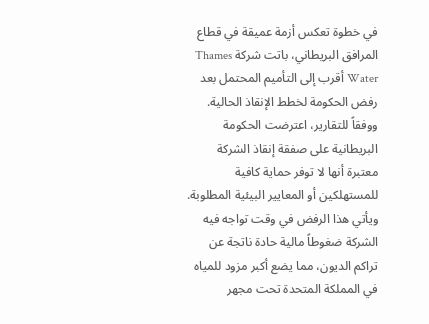في خطوة تعكس أزمة عميقة في قطاع المرافق البريطاني، باتت شركة Thames Water أقرب إلى التأميم المحتمل بعد رفض الحكومة لخطط الإنقاذ الحالية. ووفقاً للتقارير، اعترضت الحكومة البريطانية على صفقة إنقاذ الشركة معتبرة أنها لا توفر حماية كافية للمستهلكين أو المعايير البيئية المطلوبة. ويأتي هذا الرفض في وقت تواجه فيه الشركة ضغوطاً مالية حادة ناتجة عن تراكم الديون، مما يضع أكبر مزود للمياه في المملكة المتحدة تحت مجهر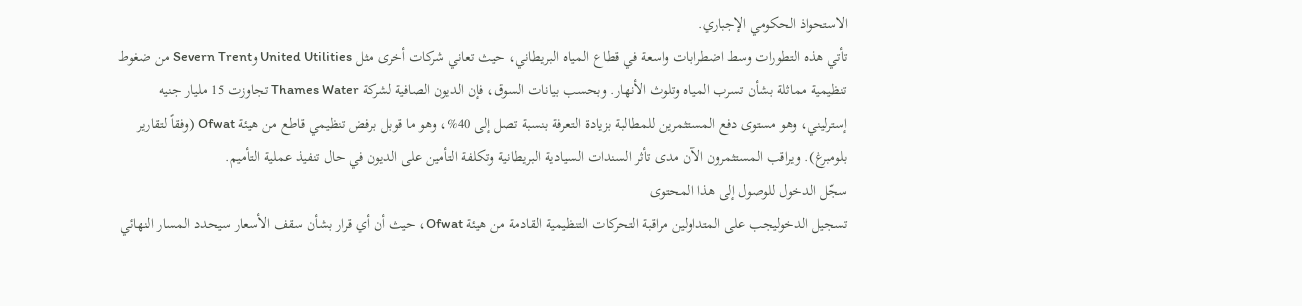الاستحواذ الحكومي الإجباري.
تأتي هذه التطورات وسط اضطرابات واسعة في قطاع المياه البريطاني، حيث تعاني شركات أخرى مثل United Utilities وSevern Trent من ضغوط تنظيمية مماثلة بشأن تسرب المياه وتلوث الأنهار. وبحسب بيانات السوق، فإن الديون الصافية لشركة Thames Water تجاوزت 15 مليار جنيه إسترليني، وهو مستوى دفع المستثمرين للمطالبة بزيادة التعرفة بنسبة تصل إلى 40%، وهو ما قوبل برفض تنظيمي قاطع من هيئة Ofwat (وفقاً لتقارير بلومبرغ). ويراقب المستثمرون الآن مدى تأثر السندات السيادية البريطانية وتكلفة التأمين على الديون في حال تنفيذ عملية التأميم.
سجّل الدخول للوصول إلى هذا المحتوى
تسجيل الدخوليجب على المتداولين مراقبة التحركات التنظيمية القادمة من هيئة Ofwat، حيث أن أي قرار بشأن سقف الأسعار سيحدد المسار النهائي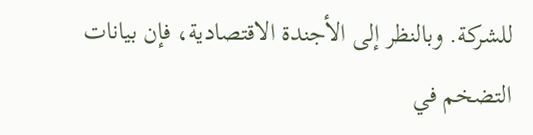للشركة. وبالنظر إلى الأجندة الاقتصادية، فإن بيانات التضخم في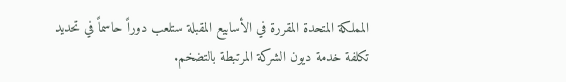المملكة المتحدة المقررة في الأسابيع المقبلة ستلعب دوراً حاسماً في تحديد تكلفة خدمة ديون الشركة المرتبطة بالتضخم.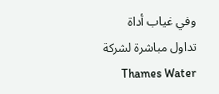وفي غياب أداة تداول مباشرة لشركة Thames Water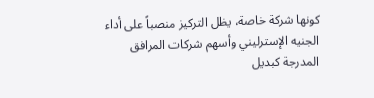كونها شركة خاصة، يظل التركيز منصباً على أداء الجنيه الإسترليني وأسهم شركات المرافق المدرجة كبديل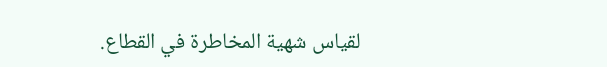لقياس شهية المخاطرة في القطاع.